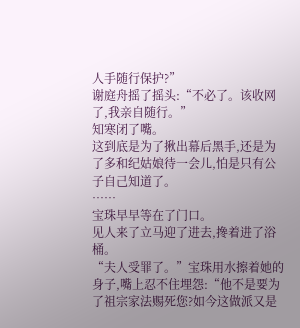人手随行保护?”
谢庭舟摇了摇头:“不必了。该收网了,我亲自随行。”
知寒闭了嘴。
这到底是为了揪出幕后黑手,还是为了多和纪姑娘待一会儿,怕是只有公子自己知道了。
……
宝珠早早等在了门口。
见人来了立马迎了进去,搀着进了浴桶。
“夫人受罪了。”宝珠用水擦着她的身子,嘴上忍不住埋怨:“他不是要为了祖宗家法赐死您?如今这做派又是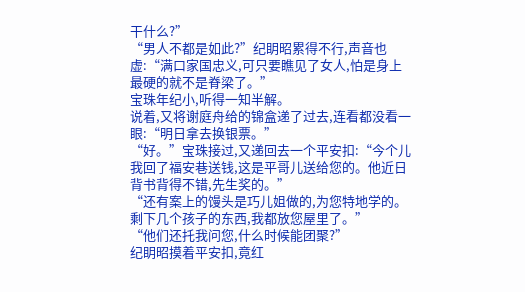干什么?”
“男人不都是如此?”纪眀昭累得不行,声音也虚:“满口家国忠义,可只要瞧见了女人,怕是身上最硬的就不是脊梁了。”
宝珠年纪小,听得一知半解。
说着,又将谢庭舟给的锦盒递了过去,连看都没看一眼:“明日拿去换银票。”
“好。”宝珠接过,又递回去一个平安扣:“今个儿我回了福安巷送钱,这是平哥儿送给您的。他近日背书背得不错,先生奖的。”
“还有案上的馒头是巧儿姐做的,为您特地学的。剩下几个孩子的东西,我都放您屋里了。”
“他们还托我问您,什么时候能团聚?”
纪眀昭摸着平安扣,竟红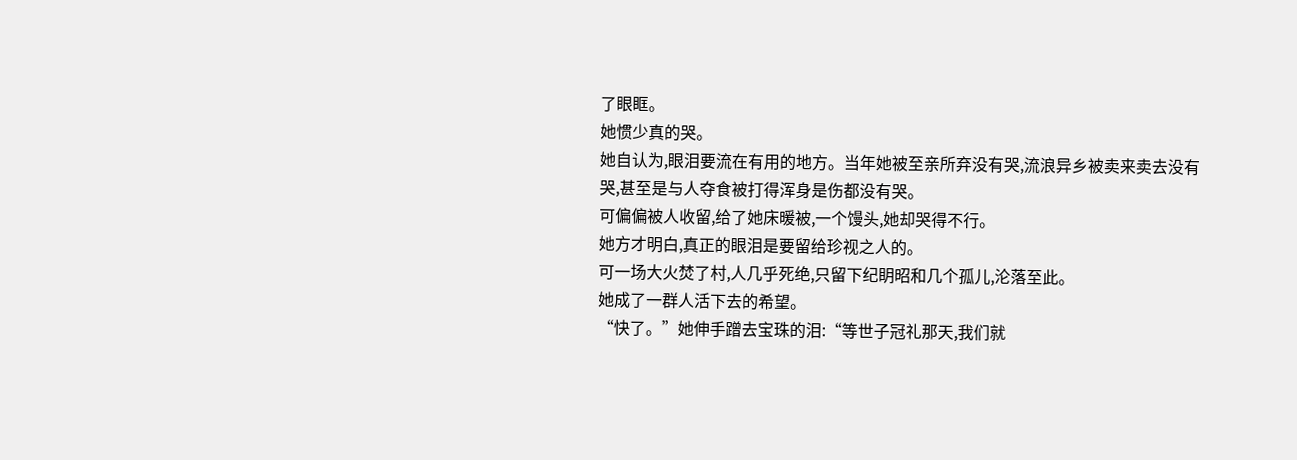了眼眶。
她惯少真的哭。
她自认为,眼泪要流在有用的地方。当年她被至亲所弃没有哭,流浪异乡被卖来卖去没有哭,甚至是与人夺食被打得浑身是伤都没有哭。
可偏偏被人收留,给了她床暖被,一个馒头,她却哭得不行。
她方才明白,真正的眼泪是要留给珍视之人的。
可一场大火焚了村,人几乎死绝,只留下纪眀昭和几个孤儿,沦落至此。
她成了一群人活下去的希望。
“快了。”她伸手蹭去宝珠的泪:“等世子冠礼那天,我们就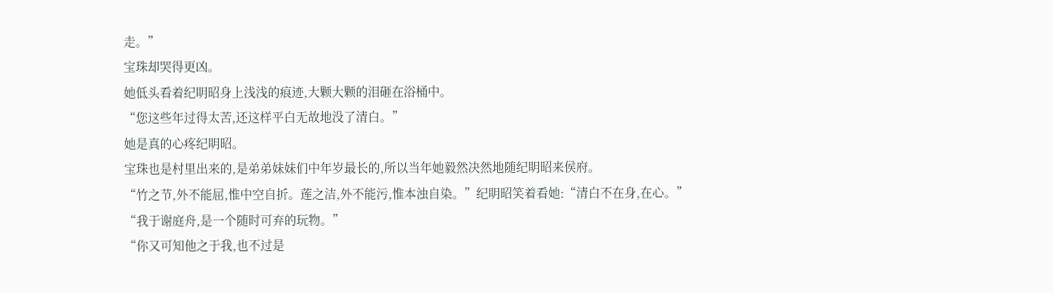走。”
宝珠却哭得更凶。
她低头看着纪眀昭身上浅浅的痕迹,大颗大颗的泪砸在浴桶中。
“您这些年过得太苦,还这样平白无故地没了清白。”
她是真的心疼纪眀昭。
宝珠也是村里出来的,是弟弟妹妹们中年岁最长的,所以当年她毅然决然地随纪眀昭来侯府。
“竹之节,外不能屈,惟中空自折。莲之洁,外不能污,惟本浊自染。”纪眀昭笑着看她:“清白不在身,在心。”
“我于谢庭舟,是一个随时可弃的玩物。”
“你又可知他之于我,也不过是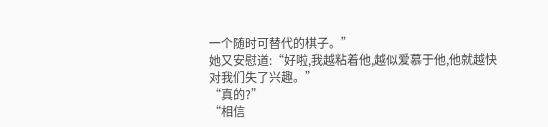一个随时可替代的棋子。”
她又安慰道:“好啦,我越粘着他,越似爱慕于他,他就越快对我们失了兴趣。”
“真的?”
“相信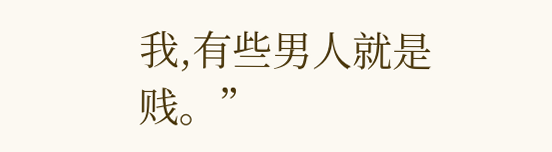我,有些男人就是贱。”